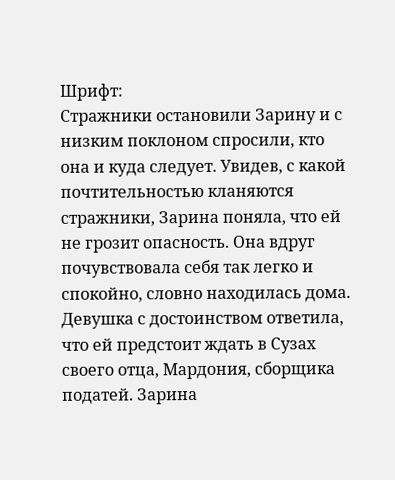Шрифт:
Стражники остановили Зарину и с низким поклоном спросили, кто она и куда следует. Увидев, с какой почтительностью кланяются стражники, Зарина поняла, что ей не грозит опасность. Она вдруг почувствовала себя так легко и спокойно, словно находилась дома. Девушка с достоинством ответила, что ей предстоит ждать в Сузах своего отца, Мардония, сборщика податей. Зарина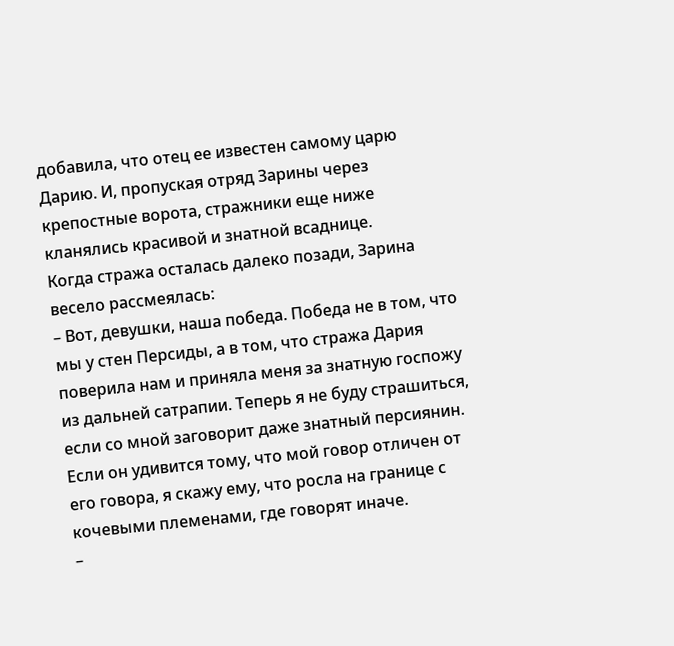добавила, что отец ее известен самому царю Дарию. И, пропуская отряд Зарины через крепостные ворота, стражники еще ниже кланялись красивой и знатной всаднице.
Когда стража осталась далеко позади, Зарина весело рассмеялась:
– Вот, девушки, наша победа. Победа не в том, что мы у стен Персиды, а в том, что стража Дария поверила нам и приняла меня за знатную госпожу из дальней сатрапии. Теперь я не буду страшиться, если со мной заговорит даже знатный персиянин. Если он удивится тому, что мой говор отличен от его говора, я скажу ему, что росла на границе с кочевыми племенами, где говорят иначе.
–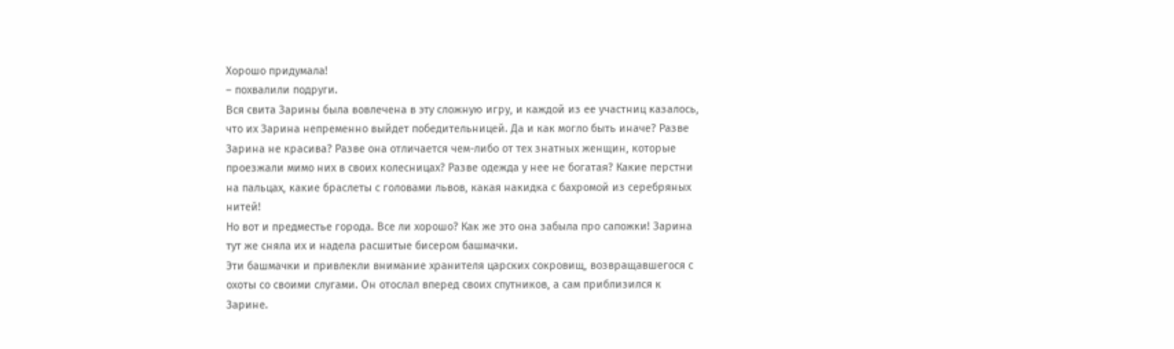Хорошо придумала!
– похвалили подруги.
Вся свита Зарины была вовлечена в эту сложную игру, и каждой из ее участниц казалось, что их Зарина непременно выйдет победительницей. Да и как могло быть иначе? Разве Зарина не красива? Разве она отличается чем-либо от тех знатных женщин, которые проезжали мимо них в своих колесницах? Разве одежда у нее не богатая? Какие перстни на пальцах, какие браслеты с головами львов, какая накидка с бахромой из серебряных нитей!
Но вот и предместье города. Все ли хорошо? Как же это она забыла про сапожки! Зарина тут же сняла их и надела расшитые бисером башмачки.
Эти башмачки и привлекли внимание хранителя царских сокровищ, возвращавшегося с охоты со своими слугами. Он отослал вперед своих спутников, а сам приблизился к Зарине.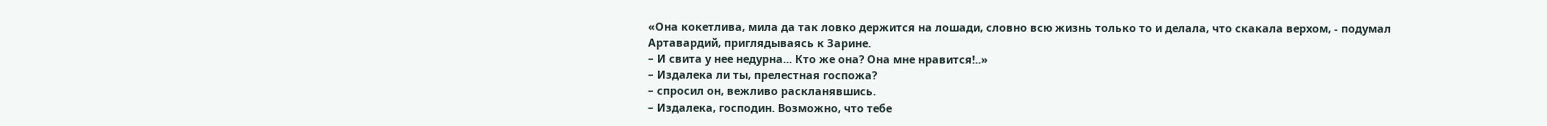«Она кокетлива, мила да так ловко держится на лошади, словно всю жизнь только то и делала, что скакала верхом, - подумал Артавардий, приглядываясь к Зарине.
– И свита у нее недурна... Кто же она? Она мне нравится!..»
– Издалека ли ты, прелестная госпожа?
– спросил он, вежливо раскланявшись.
– Издалека, господин. Возможно, что тебе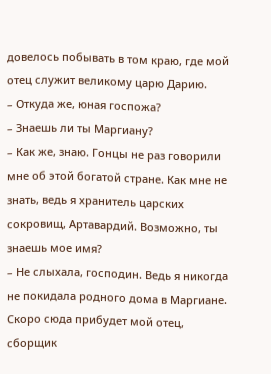довелось побывать в том краю, где мой отец служит великому царю Дарию.
– Откуда же, юная госпожа?
– Знаешь ли ты Маргиану?
– Как же, знаю. Гонцы не раз говорили мне об этой богатой стране. Как мне не знать, ведь я хранитель царских сокровищ, Артавардий. Возможно, ты знаешь мое имя?
– Не слыхала, господин. Ведь я никогда не покидала родного дома в Маргиане. Скоро сюда прибудет мой отец, сборщик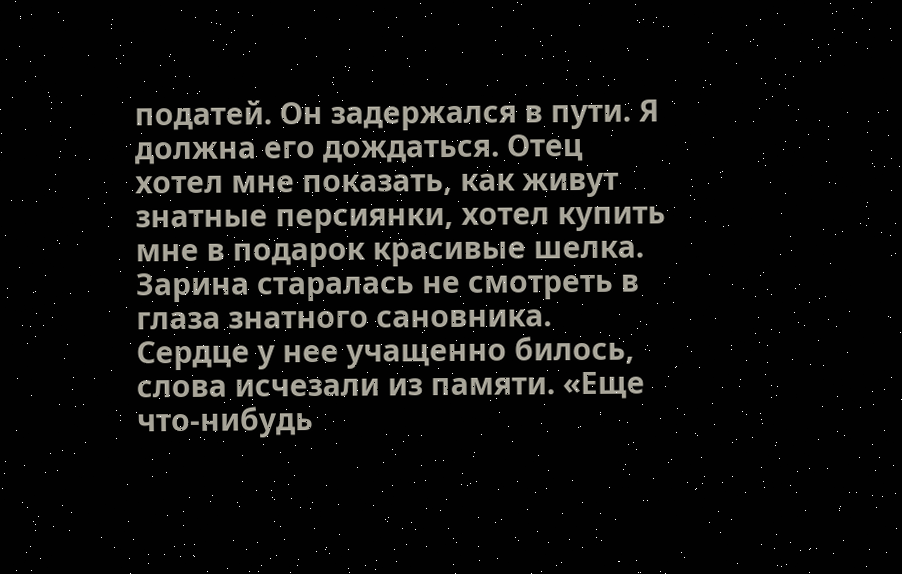податей. Он задержался в пути. Я должна его дождаться. Отец хотел мне показать, как живут знатные персиянки, хотел купить мне в подарок красивые шелка.
Зарина старалась не смотреть в глаза знатного сановника. Сердце у нее учащенно билось, слова исчезали из памяти. «Еще что-нибудь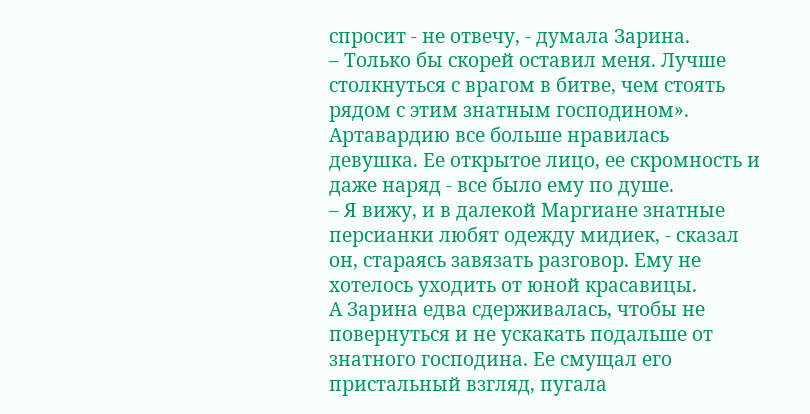спросит - не отвечу, - думала Зарина.
– Только бы скорей оставил меня. Лучше столкнуться с врагом в битве, чем стоять рядом с этим знатным господином».
Артавардию все больше нравилась девушка. Ее открытое лицо, ее скромность и даже наряд - все было ему по душе.
– Я вижу, и в далекой Маргиане знатные персианки любят одежду мидиек, - сказал он, стараясь завязать разговор. Ему не хотелось уходить от юной красавицы.
А Зарина едва сдерживалась, чтобы не повернуться и не ускакать подальше от знатного господина. Ее смущал его пристальный взгляд, пугала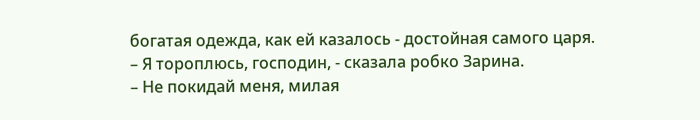богатая одежда, как ей казалось - достойная самого царя.
– Я тороплюсь, господин, - сказала робко Зарина.
– Не покидай меня, милая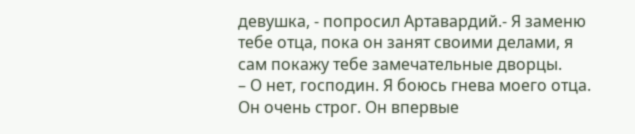девушка, - попросил Артавардий.- Я заменю тебе отца, пока он занят своими делами, я сам покажу тебе замечательные дворцы.
– О нет, господин. Я боюсь гнева моего отца. Он очень строг. Он впервые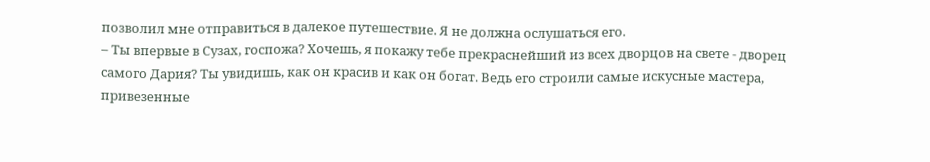позволил мне отправиться в далекое путешествие. Я не должна ослушаться его.
– Ты впервые в Сузах, госпожа? Хочешь, я покажу тебе прекраснейший из всех дворцов на свете - дворец самого Дария? Ты увидишь, как он красив и как он богат. Ведь его строили самые искусные мастера, привезенные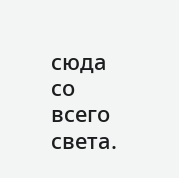сюда со всего света.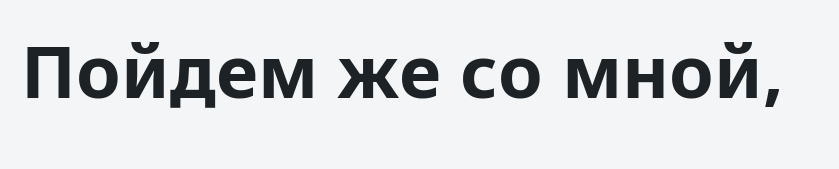Пойдем же со мной,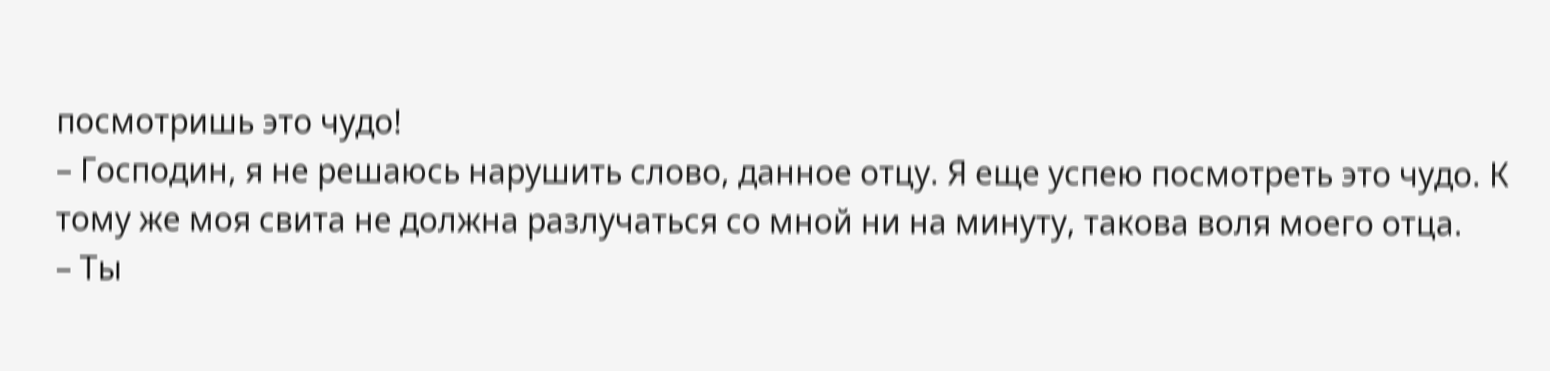посмотришь это чудо!
– Господин, я не решаюсь нарушить слово, данное отцу. Я еще успею посмотреть это чудо. К тому же моя свита не должна разлучаться со мной ни на минуту, такова воля моего отца.
– Ты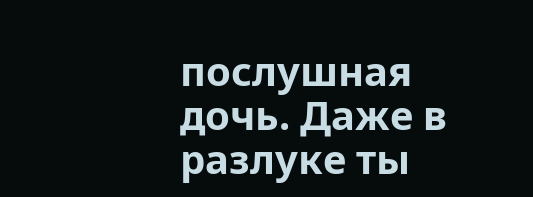послушная дочь. Даже в разлуке ты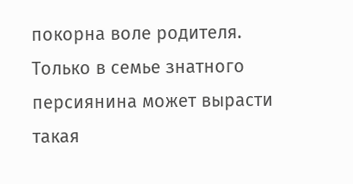покорна воле родителя. Только в семье знатного персиянина может вырасти такая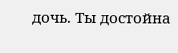дочь. Ты достойна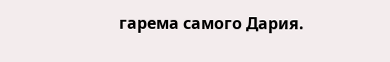гарема самого Дария.